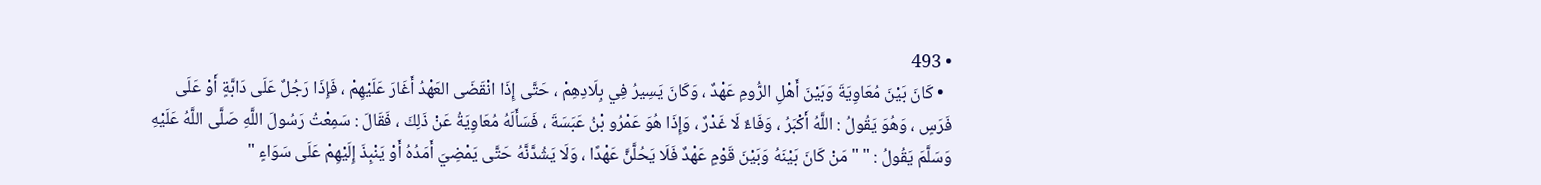• 493
  • كَانَ بَيْنَ مُعَاوِيَةَ وَبَيْنَ أَهْلِ الرُّومِ عَهْدٌ ، وَكَانَ يَسِيرُ فِي بِلَادِهِمْ ، حَتَّى إِذَا انْقَضَى العَهْدُ أَغَارَ عَلَيْهِمْ ، فَإِذَا رَجُلٌ عَلَى دَابَّةٍ أَوْ عَلَى فَرَسٍ ، وَهُوَ يَقُولُ : اللَّهُ أَكْبَرُ ، وَفَاءٌ لَا غَدْرٌ ، وَإِذَا هُوَ عَمْرُو بْنُ عَبَسَةَ ، فَسَأَلَهُ مُعَاوِيَةُ عَنْ ذَلِكَ ، فَقَالَ : سَمِعْتُ رَسُولَ اللَّهِ صَلَّى اللَّهُ عَلَيْهِ وَسَلَّمَ يَقُولُ : " " مَنْ كَانَ بَيْنَهُ وَبَيْنَ قَوْمٍ عَهْدٌ فَلَا يَحُلَّنَّ عَهْدًا ، وَلَا يَشُدَّنَّهُ حَتَّى يَمْضِيَ أَمَدُهُ أَوْ يَنْبِذَ إِلَيْهِمْ عَلَى سَوَاءٍ "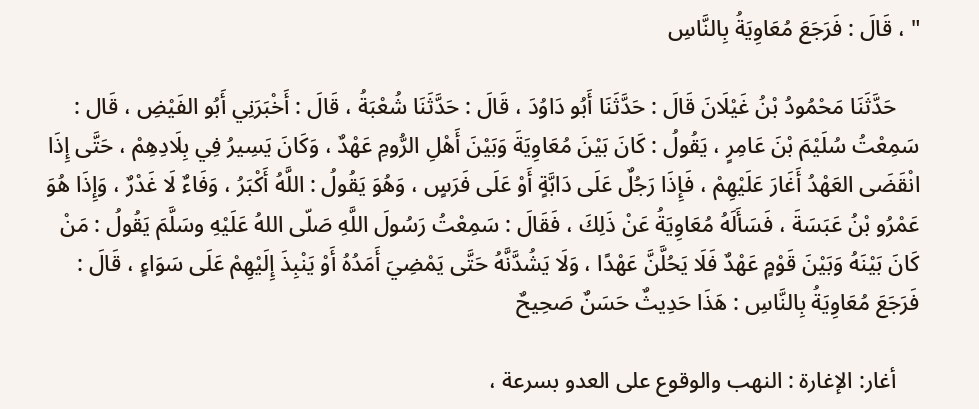" ، قَالَ : فَرَجَعَ مُعَاوِيَةُ بِالنَّاسِ

    حَدَّثَنَا مَحْمُودُ بْنُ غَيْلَانَ قَالَ : حَدَّثَنَا أَبُو دَاوُدَ ، قَالَ : حَدَّثَنَا شُعْبَةُ ، قَالَ : أَخْبَرَنِي أَبُو الفَيْضِ ، قَال : سَمِعْتُ سُلَيْمَ بْنَ عَامِرٍ ، يَقُولُ : كَانَ بَيْنَ مُعَاوِيَةَ وَبَيْنَ أَهْلِ الرُّومِ عَهْدٌ ، وَكَانَ يَسِيرُ فِي بِلَادِهِمْ ، حَتَّى إِذَا انْقَضَى العَهْدُ أَغَارَ عَلَيْهِمْ ، فَإِذَا رَجُلٌ عَلَى دَابَّةٍ أَوْ عَلَى فَرَسٍ ، وَهُوَ يَقُولُ : اللَّهُ أَكْبَرُ ، وَفَاءٌ لَا غَدْرٌ ، وَإِذَا هُوَ عَمْرُو بْنُ عَبَسَةَ ، فَسَأَلَهُ مُعَاوِيَةُ عَنْ ذَلِكَ ، فَقَالَ : سَمِعْتُ رَسُولَ اللَّهِ صَلّى اللهُ عَلَيْهِ وسَلَّمَ يَقُولُ : مَنْ كَانَ بَيْنَهُ وَبَيْنَ قَوْمٍ عَهْدٌ فَلَا يَحُلَّنَّ عَهْدًا ، وَلَا يَشُدَّنَّهُ حَتَّى يَمْضِيَ أَمَدُهُ أَوْ يَنْبِذَ إِلَيْهِمْ عَلَى سَوَاءٍ ، قَالَ : فَرَجَعَ مُعَاوِيَةُ بِالنَّاسِ : هَذَا حَدِيثٌ حَسَنٌ صَحِيحٌ

    أغار: الإغارة : النهب والوقوع على العدو بسرعة ،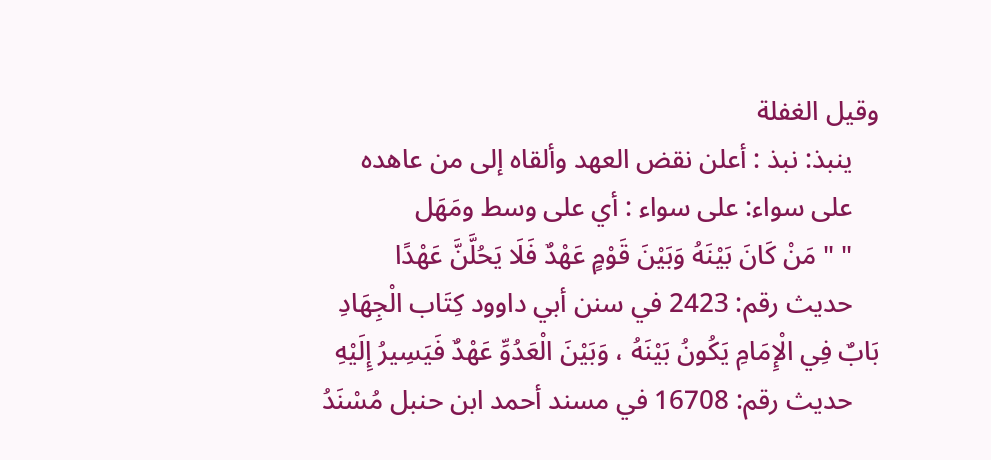وقيل الغفلة
    ينبذ: نبذ : أعلن نقض العهد وألقاه إلى من عاهده
    على سواء: على سواء : أي على وسط ومَهَل
    " " مَنْ كَانَ بَيْنَهُ وَبَيْنَ قَوْمٍ عَهْدٌ فَلَا يَحُلَّنَّ عَهْدًا
    حديث رقم: 2423 في سنن أبي داوود كِتَاب الْجِهَادِ بَابٌ فِي الْإِمَامِ يَكُونُ بَيْنَهُ ، وَبَيْنَ الْعَدُوِّ عَهْدٌ فَيَسِيرُ إِلَيْهِ
    حديث رقم: 16708 في مسند أحمد ابن حنبل مُسْنَدُ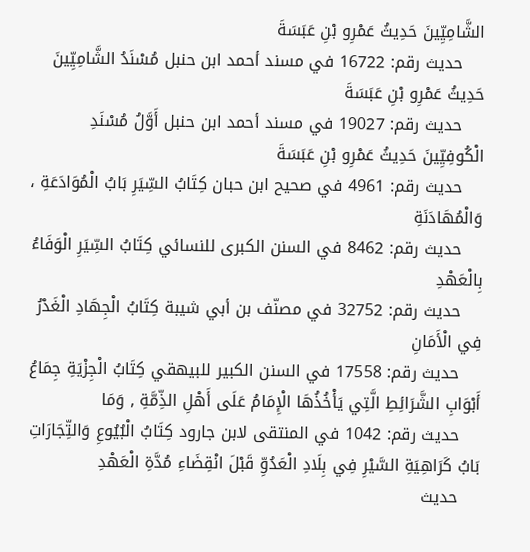الشَّامِيِّينَ حَدِيثُ عَمْرِو بْنِ عَبَسَةَ
    حديث رقم: 16722 في مسند أحمد ابن حنبل مُسْنَدُ الشَّامِيِّينَ حَدِيثُ عَمْرِو بْنِ عَبَسَةَ
    حديث رقم: 19027 في مسند أحمد ابن حنبل أَوَّلُ مُسْنَدِ الْكُوفِيِّينَ حَدِيثُ عَمْرِو بْنِ عَبَسَةَ
    حديث رقم: 4961 في صحيح ابن حبان كِتَابُ السِّيَرِ بَابُ الْمُوَادَعَةِ ، وَالْمُهَادَنَةِ
    حديث رقم: 8462 في السنن الكبرى للنسائي كِتَابُ السِّيَرِ الْوَفَاءُ بِالْعَهْدِ
    حديث رقم: 32752 في مصنّف بن أبي شيبة كِتَابُ الْجِهَادِ الْغَدْرُ فِي الْأَمَانِ
    حديث رقم: 17558 في السنن الكبير للبيهقي كِتَابُ الْجِزْيَةِ جِمَاعُ أَبْوَابِ الشَّرَائِطِ الَّتِي يَأْخُذُهَا الْإِمَامُ عَلَى أَهْلِ الذِّمَّةِ , وَمَا
    حديث رقم: 1042 في المنتقى لابن جارود كِتَابُ الْبُيُوعِ وَالتِّجَارَاتِ بَابُ كَرَاهِيَةِ السَّيْرِ فِي بِلَادِ الْعَدُوِّ قَبْلَ انْقِضَاءِ مُدَّةِ الْعَهْدِ
    حديث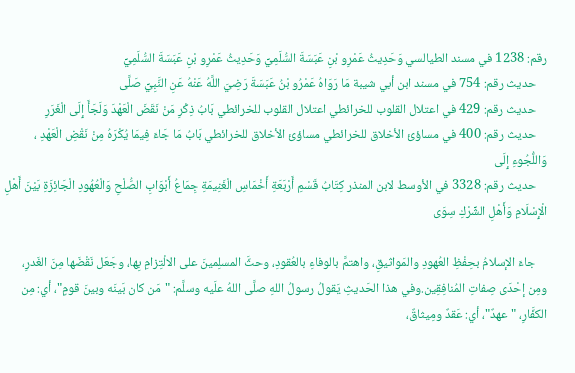رقم: 1238 في مسند الطيالسي وَحَدِيثُ عَمْرِو بْنِ عَبَسَةَ السُّلَمِيِّ وَحَدِيثُ عَمْرِو بْنِ عَبَسَةَ السُّلَمِيِّ
    حديث رقم: 754 في مسند ابن أبي شيبة مَا رَوَاهُ عَمْرُو بْنُ عَبَسَةَ رَضِيَ اللَّهُ عَنْهُ عَنِ النَّبِيِّ صَلَّى
    حديث رقم: 429 في اعتلال القلوب للخرائطي اعتلال القلوب للخرائطي بَابُ ذِكْرِ مَنْ نَقَضَ الْعَهْدَ وَلَجَأَ إِلَى الْغَرَرِ
    حديث رقم: 400 في مساؤئ الأخلاق للخرائطي مساؤئ الأخلاق للخرائطي بَابُ مَا جَاءَ فِيمَا يُكْرَهُ مِنْ نَقْضِ الْعَهْدِ ، وَاللُّجُوءِ إِلَى
    حديث رقم: 3328 في الأوسط لابن المنذر كِتَابُ قَسْمِ أَرْبَعَةِ أَخْمَاسِ الْغَنِيمَةِ جِمَاعُ أَبْوَابِ الصُّلْحِ وَالْعُهُودِ الْجَائِزَةِ بَيْنَ أَهْلِ الْإِسْلَامِ وَأَهْلِ الشِّرْكِ سِوَى

    جاءَ الإسلامُ بحِفْظِ العُهودِ والمَواثيقِ، واهتمَّ بالوفاءِ بالعُقودِ، وحثَّ المسلِمينَ على الالْتِزامِ بِها، وجَعَل نَقْضَها مِنَ الغَدرِ، ومِن إحْدَى صِفاتِ المُنافِقِين.وفي هذا الحَديثِ يَقولُ رسولُ اللهِ صلَّى اللهُ علَيه وسلَّم: "مَن كان بَينَه وبينَ قومٍ"، أي: مِن الكفَّارِ، "عهدٌ"، أي: عَقدٌ ومِيثاقٌ،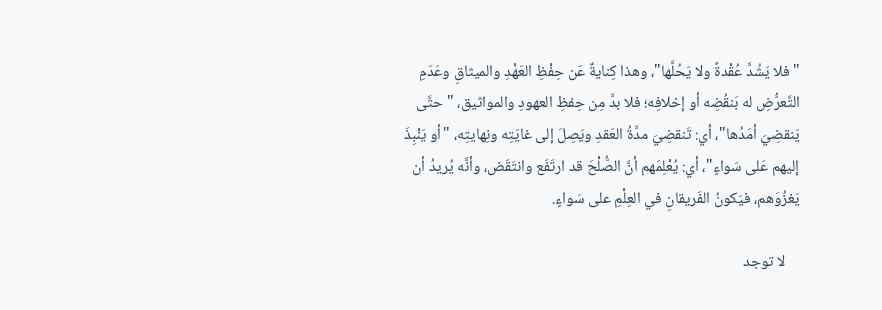"فلا يَشُدَّ عُقْدةً ولا يَحُلَّها"، وهذا كِنايةٌ عَن حِفْظِ العَهْدِ والميثاقِ وعَدَمِ التَّعرُّضِ له بَنقُضِه أو إخلافِه؛ فلا بدَّ مِن حِفظِ العهودِ والمواثيق، "حتَّى يَنقضِيَ أمَدُها"، أي: تَنقضِيَ مدَّةُ العَقدِ ويَصِلَ إلى غايَتِه ونِهايتِه، "أو يَنْبِذَ إليهم عَلى سَواءٍ"، أي: يُعْلِمَهم أنَّ الصُّلْحَ قد ارتَفَع وانتَقَض، وأنَّه يُريدُ أن يَغزُوَهم، فيَكونُ الفَريقانِ في العِلْمِ على سَواءٍ.

    لا توجد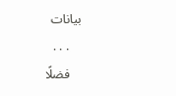بيانات
    . . .
    فضلًا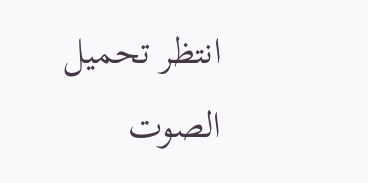انتظر تحميل الصوت